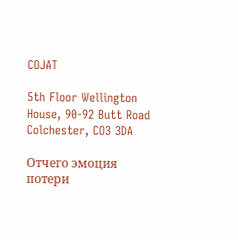COJAT

5th Floor Wellington House, 90-92 Butt Road Colchester, CO3 3DA

Отчего эмоция потери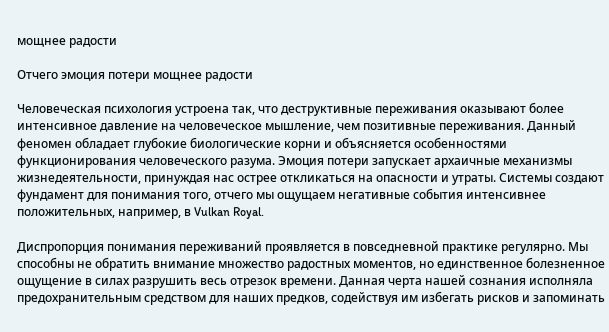мощнее радости

Отчего эмоция потери мощнее радости

Человеческая психология устроена так, что деструктивные переживания оказывают более интенсивное давление на человеческое мышление, чем позитивные переживания. Данный феномен обладает глубокие биологические корни и объясняется особенностями функционирования человеческого разума. Эмоция потери запускает архаичные механизмы жизнедеятельности, принуждая нас острее откликаться на опасности и утраты. Системы создают фундамент для понимания того, отчего мы ощущаем негативные события интенсивнее положительных, например, в Vulkan Royal.

Диспропорция понимания переживаний проявляется в повседневной практике регулярно. Мы способны не обратить внимание множество радостных моментов, но единственное болезненное ощущение в силах разрушить весь отрезок времени. Данная черта нашей сознания исполняла предохранительным средством для наших предков, содействуя им избегать рисков и запоминать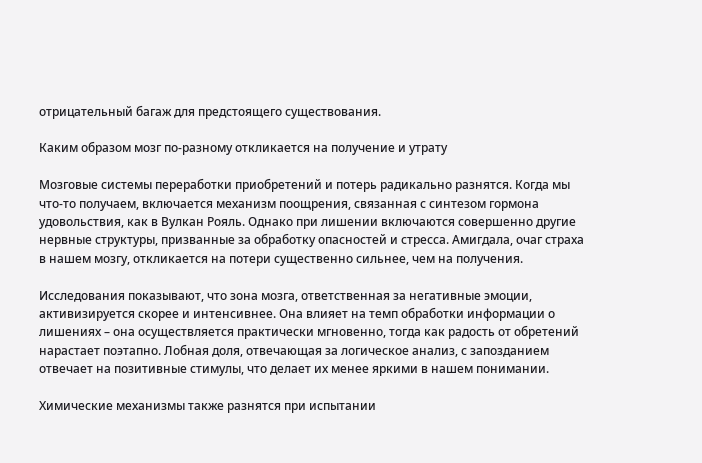отрицательный багаж для предстоящего существования.

Каким образом мозг по-разному откликается на получение и утрату

Мозговые системы переработки приобретений и потерь радикально разнятся. Когда мы что-то получаем, включается механизм поощрения, связанная с синтезом гормона удовольствия, как в Вулкан Рояль. Однако при лишении включаются совершенно другие нервные структуры, призванные за обработку опасностей и стресса. Амигдала, очаг страха в нашем мозгу, откликается на потери существенно сильнее, чем на получения.

Исследования показывают, что зона мозга, ответственная за негативные эмоции, активизируется скорее и интенсивнее. Она влияет на темп обработки информации о лишениях – она осуществляется практически мгновенно, тогда как радость от обретений нарастает поэтапно. Лобная доля, отвечающая за логическое анализ, с запозданием отвечает на позитивные стимулы, что делает их менее яркими в нашем понимании.

Химические механизмы также разнятся при испытании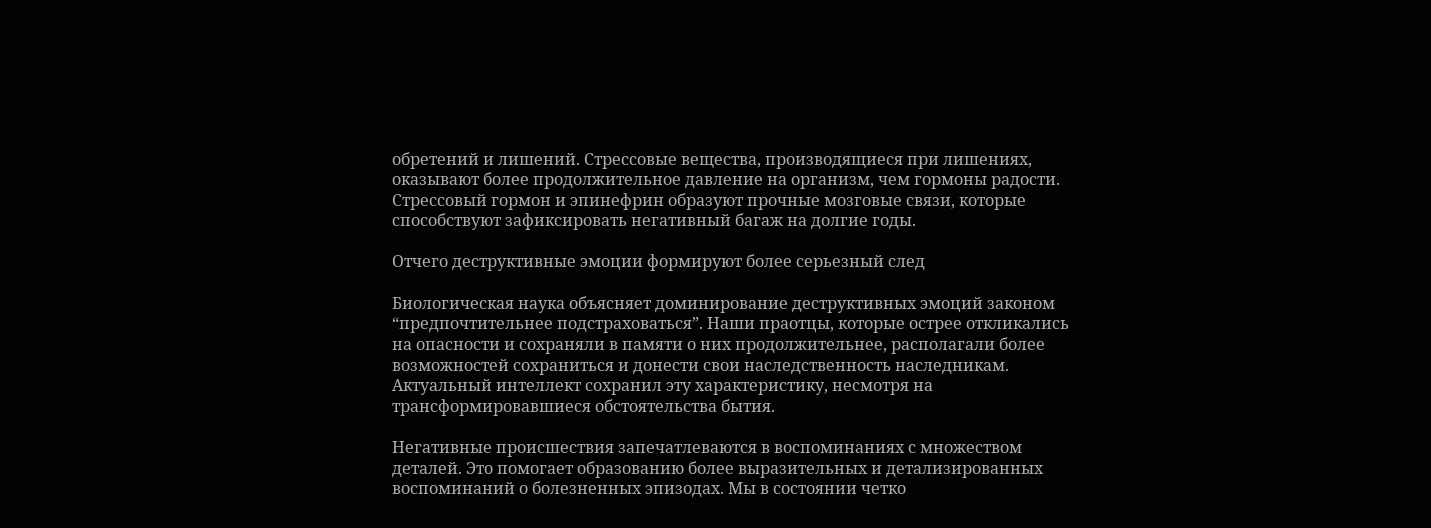обретений и лишений. Стрессовые вещества, производящиеся при лишениях, оказывают более продолжительное давление на организм, чем гормоны радости. Стрессовый гормон и эпинефрин образуют прочные мозговые связи, которые способствуют зафиксировать негативный багаж на долгие годы.

Отчего деструктивные эмоции формируют более серьезный след

Биологическая наука объясняет доминирование деструктивных эмоций законом “предпочтительнее подстраховаться”. Наши праотцы, которые острее откликались на опасности и сохраняли в памяти о них продолжительнее, располагали более возможностей сохраниться и донести свои наследственность наследникам. Актуальный интеллект сохранил эту характеристику, несмотря на трансформировавшиеся обстоятельства бытия.

Негативные происшествия запечатлеваются в воспоминаниях с множеством деталей. Это помогает образованию более выразительных и детализированных воспоминаний о болезненных эпизодах. Мы в состоянии четко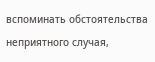вспоминать обстоятельства неприятного случая,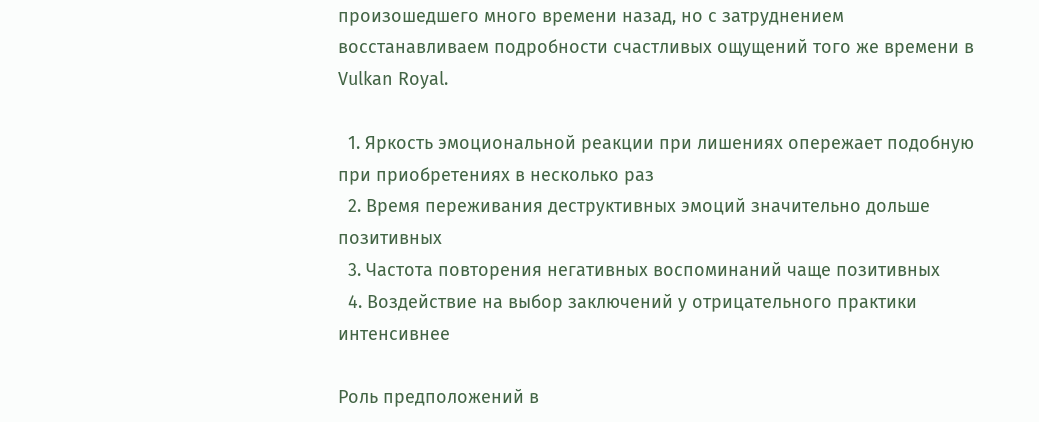произошедшего много времени назад, но с затруднением восстанавливаем подробности счастливых ощущений того же времени в Vulkan Royal.

  1. Яркость эмоциональной реакции при лишениях опережает подобную при приобретениях в несколько раз
  2. Время переживания деструктивных эмоций значительно дольше позитивных
  3. Частота повторения негативных воспоминаний чаще позитивных
  4. Воздействие на выбор заключений у отрицательного практики интенсивнее

Роль предположений в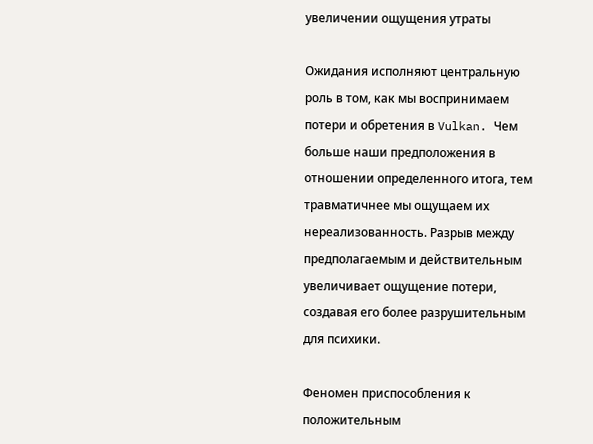увеличении ощущения утраты

Ожидания исполняют центральную роль в том, как мы воспринимаем потери и обретения в Vulkan. Чем больше наши предположения в отношении определенного итога, тем травматичнее мы ощущаем их нереализованность. Разрыв между предполагаемым и действительным увеличивает ощущение потери, создавая его более разрушительным для психики.

Феномен приспособления к положительным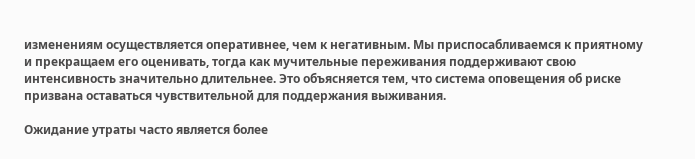изменениям осуществляется оперативнее, чем к негативным. Мы приспосабливаемся к приятному и прекращаем его оценивать, тогда как мучительные переживания поддерживают свою интенсивность значительно длительнее. Это объясняется тем, что система оповещения об риске призвана оставаться чувствительной для поддержания выживания.

Ожидание утраты часто является более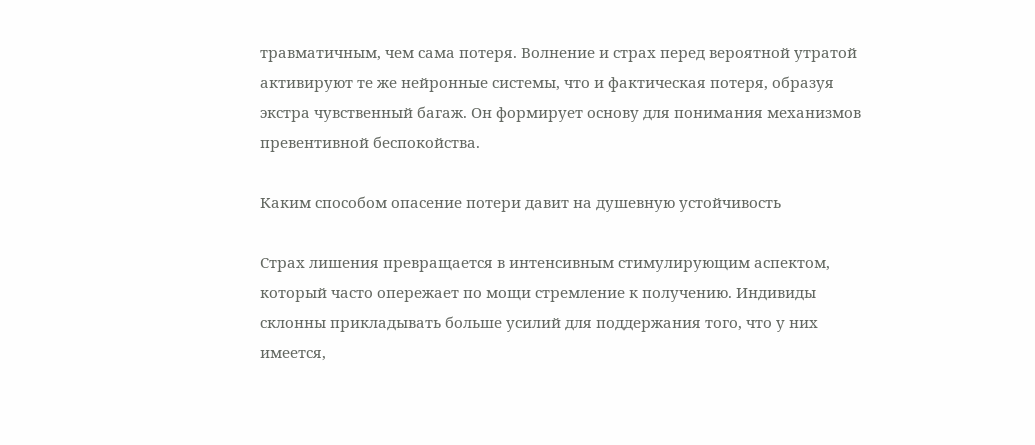травматичным, чем сама потеря. Волнение и страх перед вероятной утратой активируют те же нейронные системы, что и фактическая потеря, образуя экстра чувственный багаж. Он формирует основу для понимания механизмов превентивной беспокойства.

Каким способом опасение потери давит на душевную устойчивость

Страх лишения превращается в интенсивным стимулирующим аспектом, который часто опережает по мощи стремление к получению. Индивиды склонны прикладывать больше усилий для поддержания того, что у них имеется,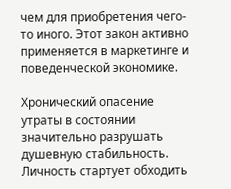чем для приобретения чего-то иного. Этот закон активно применяется в маркетинге и поведенческой экономике.

Хронический опасение утраты в состоянии значительно разрушать душевную стабильность. Личность стартует обходить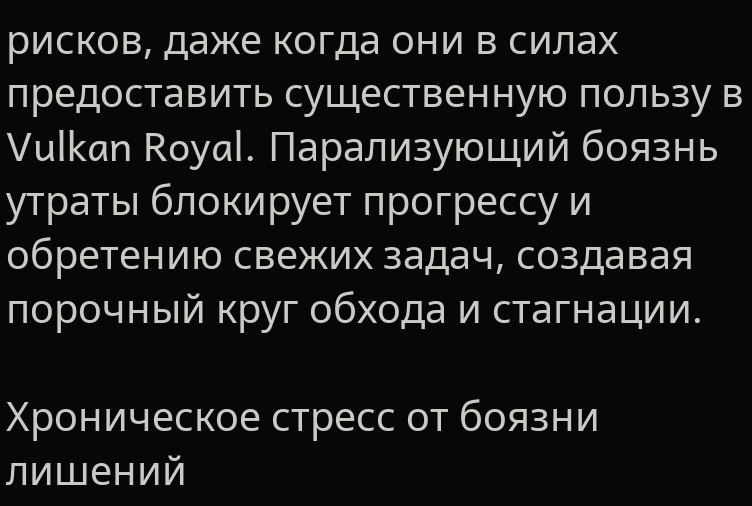рисков, даже когда они в силах предоставить существенную пользу в Vulkan Royal. Парализующий боязнь утраты блокирует прогрессу и обретению свежих задач, создавая порочный круг обхода и стагнации.

Хроническое стресс от боязни лишений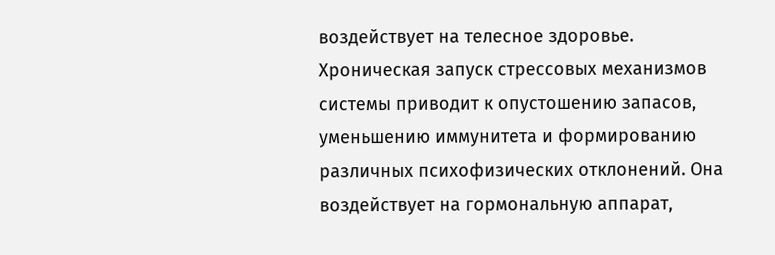воздействует на телесное здоровье. Хроническая запуск стрессовых механизмов системы приводит к опустошению запасов, уменьшению иммунитета и формированию различных психофизических отклонений. Она воздействует на гормональную аппарат,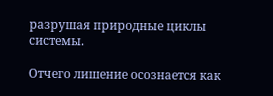разрушая природные циклы системы.

Отчего лишение осознается как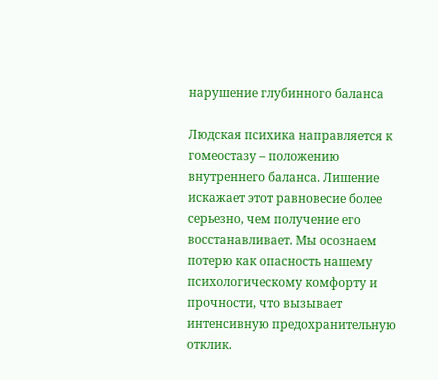нарушение глубинного баланса

Людская психика направляется к гомеостазу – положению внутреннего баланса. Лишение искажает этот равновесие более серьезно, чем получение его восстанавливает. Мы осознаем потерю как опасность нашему психологическому комфорту и прочности, что вызывает интенсивную предохранительную отклик.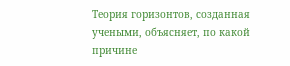Теория горизонтов, созданная учеными, объясняет, по какой причине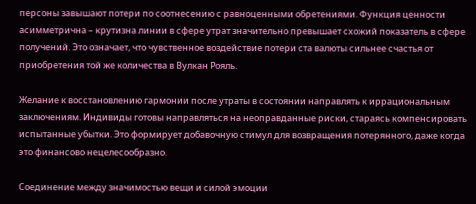персоны завышают потери по соотнесению с равноценными обретениями. Функция ценности асимметрична – крутизна линии в сфере утрат значительно превышает схожий показатель в сфере получений. Это означает, что чувственное воздействие потери ста валюты сильнее счастья от приобретения той же количества в Вулкан Рояль.

Желание к восстановлению гармонии после утраты в состоянии направлять к иррациональным заключениям. Индивиды готовы направляться на неоправданные риски, стараясь компенсировать испытанные убытки. Это формирует добавочную стимул для возвращения потерянного, даже когда это финансово нецелесообразно.

Соединение между значимостью вещи и силой эмоции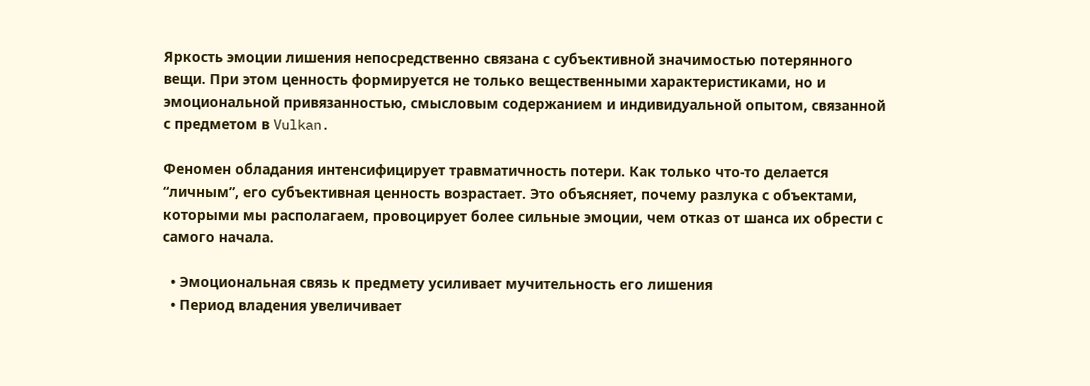Яркость эмоции лишения непосредственно связана с субъективной значимостью потерянного вещи. При этом ценность формируется не только вещественными характеристиками, но и эмоциональной привязанностью, смысловым содержанием и индивидуальной опытом, связанной с предметом в Vulkan.

Феномен обладания интенсифицирует травматичность потери. Как только что-то делается “личным”, его субъективная ценность возрастает. Это объясняет, почему разлука с объектами, которыми мы располагаем, провоцирует более сильные эмоции, чем отказ от шанса их обрести с самого начала.

  • Эмоциональная связь к предмету усиливает мучительность его лишения
  • Период владения увеличивает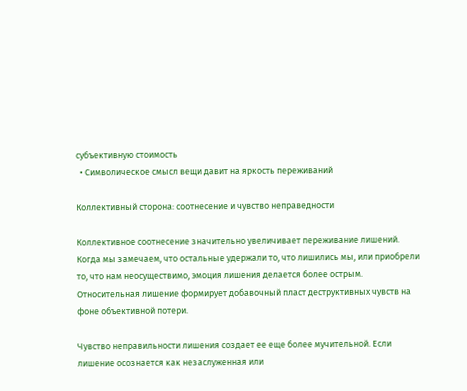субъективную стоимость
  • Символическое смысл вещи давит на яркость переживаний

Коллективный сторона: соотнесение и чувство неправедности

Коллективное соотнесение значительно увеличивает переживание лишений. Когда мы замечаем, что остальные удержали то, что лишились мы, или приобрели то, что нам неосуществимо, эмоция лишения делается более острым. Относительная лишение формирует добавочный пласт деструктивных чувств на фоне объективной потери.

Чувство неправильности лишения создает ее еще более мучительной. Если лишение осознается как незаслуженная или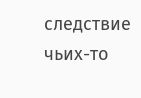следствие чьих-то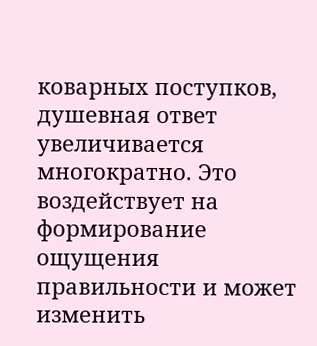коварных поступков, душевная ответ увеличивается многократно. Это воздействует на формирование ощущения правильности и может изменить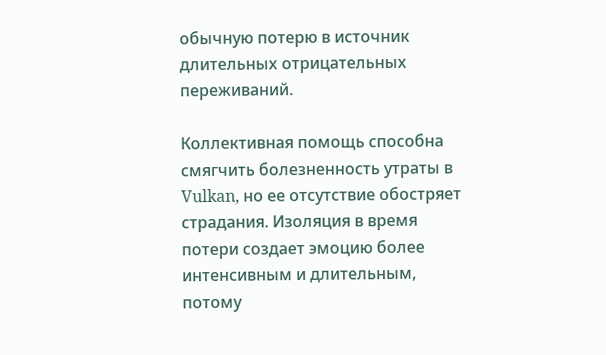обычную потерю в источник длительных отрицательных переживаний.

Коллективная помощь способна смягчить болезненность утраты в Vulkan, но ее отсутствие обостряет страдания. Изоляция в время потери создает эмоцию более интенсивным и длительным, потому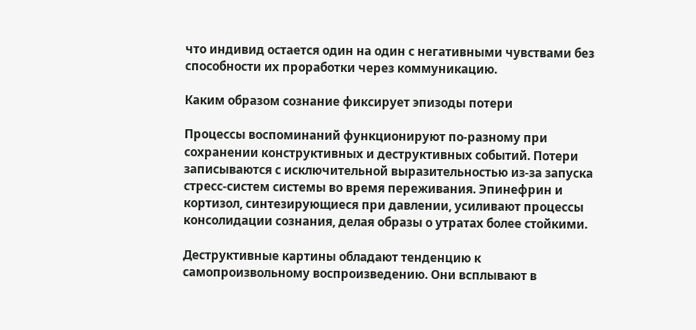что индивид остается один на один с негативными чувствами без способности их проработки через коммуникацию.

Каким образом сознание фиксирует эпизоды потери

Процессы воспоминаний функционируют по-разному при сохранении конструктивных и деструктивных событий. Потери записываются с исключительной выразительностью из-за запуска стресс-систем системы во время переживания. Эпинефрин и кортизол, синтезирующиеся при давлении, усиливают процессы консолидации сознания, делая образы о утратах более стойкими.

Деструктивные картины обладают тенденцию к самопроизвольному воспроизведению. Они всплывают в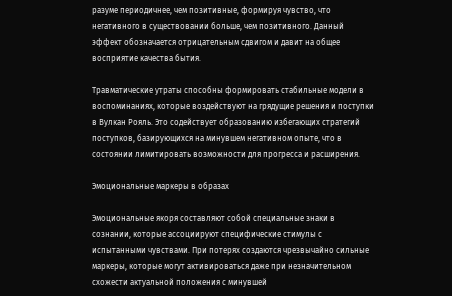разуме периодичнее, чем позитивные, формируя чувство, что негативного в существовании больше, чем позитивного. Данный эффект обозначается отрицательным сдвигом и давит на общее восприятие качества бытия.

Травматические утраты способны формировать стабильные модели в воспоминаниях, которые воздействуют на грядущие решения и поступки в Вулкан Рояль. Это содействует образованию избегающих стратегий поступков, базирующихся на минувшем негативном опыте, что в состоянии лимитировать возможности для прогресса и расширения.

Эмоциональные маркеры в образах

Эмоциональные якоря составляют собой специальные знаки в сознании, которые ассоциируют специфические стимулы с испытанными чувствами. При потерях создаются чрезвычайно сильные маркеры, которые могут активироваться даже при незначительном схожести актуальной положения с минувшей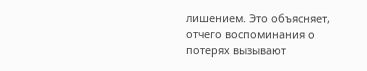лишением. Это объясняет, отчего воспоминания о потерях вызывают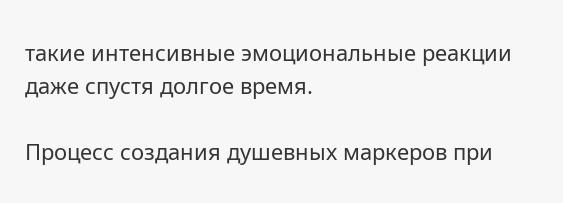такие интенсивные эмоциональные реакции даже спустя долгое время.

Процесс создания душевных маркеров при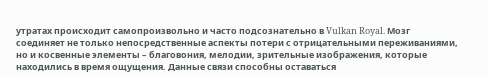утратах происходит самопроизвольно и часто подсознательно в Vulkan Royal. Мозг соединяет не только непосредственные аспекты потери с отрицательными переживаниями, но и косвенные элементы – благовония, мелодии, зрительные изображения, которые находились в время ощущения. Данные связи способны оставаться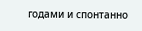годами и спонтанно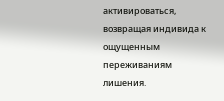активироваться, возвращая индивида к ощущенным переживаниям лишения.